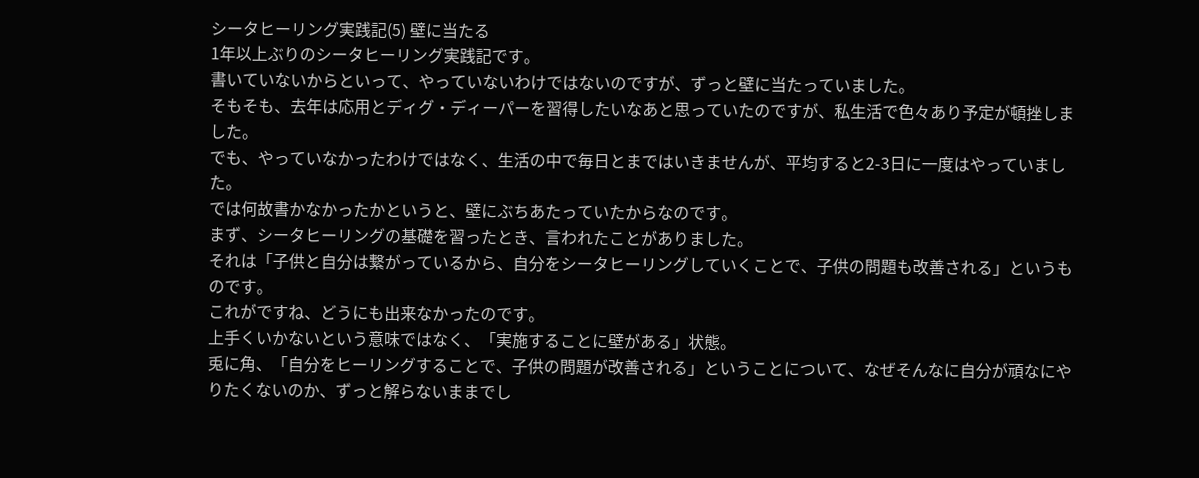シータヒーリング実践記(5) 壁に当たる
1年以上ぶりのシータヒーリング実践記です。
書いていないからといって、やっていないわけではないのですが、ずっと壁に当たっていました。
そもそも、去年は応用とディグ・ディーパーを習得したいなあと思っていたのですが、私生活で色々あり予定が頓挫しました。
でも、やっていなかったわけではなく、生活の中で毎日とまではいきませんが、平均すると2-3日に一度はやっていました。
では何故書かなかったかというと、壁にぶちあたっていたからなのです。
まず、シータヒーリングの基礎を習ったとき、言われたことがありました。
それは「子供と自分は繋がっているから、自分をシータヒーリングしていくことで、子供の問題も改善される」というものです。
これがですね、どうにも出来なかったのです。
上手くいかないという意味ではなく、「実施することに壁がある」状態。
兎に角、「自分をヒーリングすることで、子供の問題が改善される」ということについて、なぜそんなに自分が頑なにやりたくないのか、ずっと解らないままでし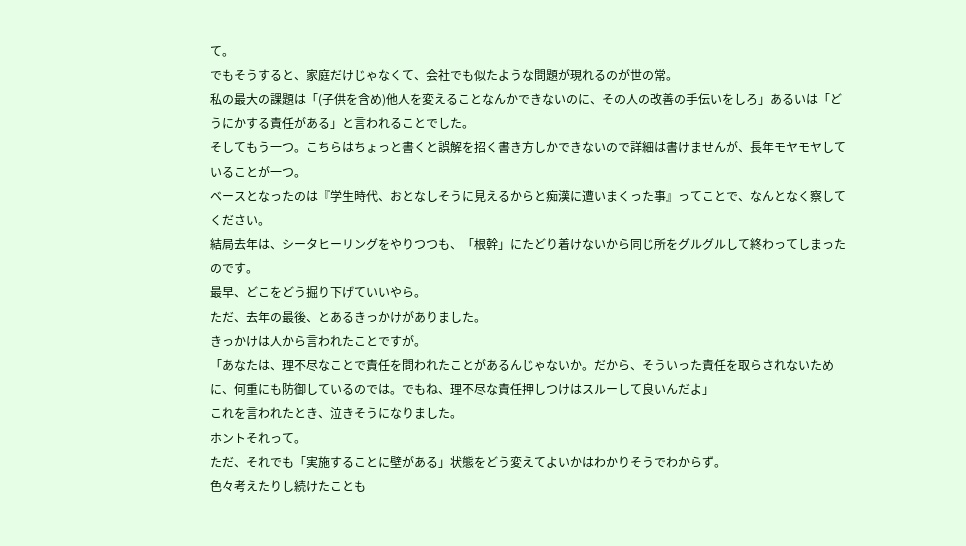て。
でもそうすると、家庭だけじゃなくて、会社でも似たような問題が現れるのが世の常。
私の最大の課題は「(子供を含め)他人を変えることなんかできないのに、その人の改善の手伝いをしろ」あるいは「どうにかする責任がある」と言われることでした。
そしてもう一つ。こちらはちょっと書くと誤解を招く書き方しかできないので詳細は書けませんが、長年モヤモヤしていることが一つ。
ベースとなったのは『学生時代、おとなしそうに見えるからと痴漢に遭いまくった事』ってことで、なんとなく察してください。
結局去年は、シータヒーリングをやりつつも、「根幹」にたどり着けないから同じ所をグルグルして終わってしまったのです。
最早、どこをどう掘り下げていいやら。
ただ、去年の最後、とあるきっかけがありました。
きっかけは人から言われたことですが。
「あなたは、理不尽なことで責任を問われたことがあるんじゃないか。だから、そういった責任を取らされないために、何重にも防御しているのでは。でもね、理不尽な責任押しつけはスルーして良いんだよ」
これを言われたとき、泣きそうになりました。
ホントそれって。
ただ、それでも「実施することに壁がある」状態をどう変えてよいかはわかりそうでわからず。
色々考えたりし続けたことも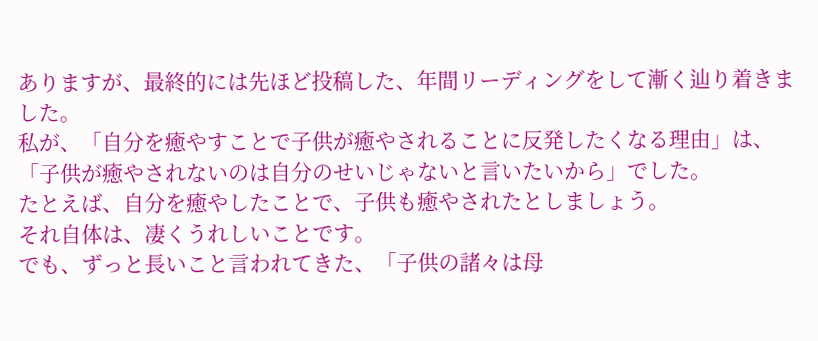ありますが、最終的には先ほど投稿した、年間リーディングをして漸く辿り着きました。
私が、「自分を癒やすことで子供が癒やされることに反発したくなる理由」は、「子供が癒やされないのは自分のせいじゃないと言いたいから」でした。
たとえば、自分を癒やしたことで、子供も癒やされたとしましょう。
それ自体は、凄くうれしいことです。
でも、ずっと長いこと言われてきた、「子供の諸々は母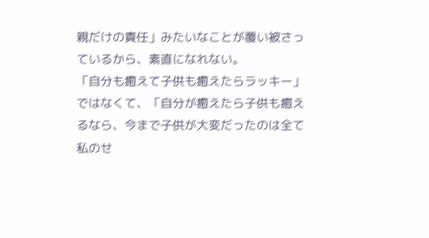親だけの責任」みたいなことが覆い被さっているから、素直になれない。
「自分も癒えて子供も癒えたらラッキー」ではなくて、「自分が癒えたら子供も癒えるなら、今まで子供が大変だったのは全て私のせ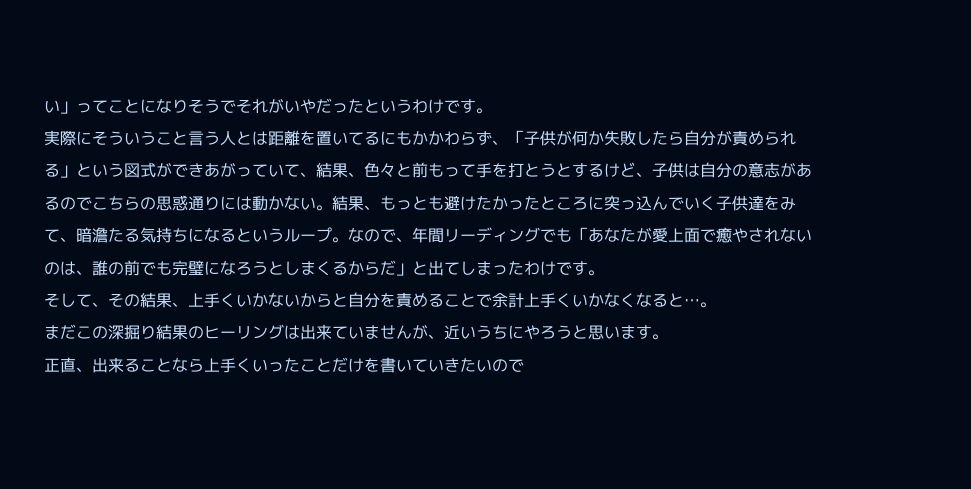い」ってことになりそうでそれがいやだったというわけです。
実際にそういうこと言う人とは距離を置いてるにもかかわらず、「子供が何か失敗したら自分が責められる」という図式ができあがっていて、結果、色々と前もって手を打とうとするけど、子供は自分の意志があるのでこちらの思惑通りには動かない。結果、もっとも避けたかったところに突っ込んでいく子供達をみて、暗澹たる気持ちになるというループ。なので、年間リーディングでも「あなたが愛上面で癒やされないのは、誰の前でも完璧になろうとしまくるからだ」と出てしまったわけです。
そして、その結果、上手くいかないからと自分を責めることで余計上手くいかなくなると…。
まだこの深掘り結果のヒーリングは出来ていませんが、近いうちにやろうと思います。
正直、出来ることなら上手くいったことだけを書いていきたいので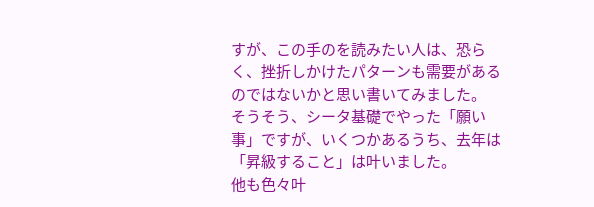すが、この手のを読みたい人は、恐らく、挫折しかけたパターンも需要があるのではないかと思い書いてみました。
そうそう、シータ基礎でやった「願い事」ですが、いくつかあるうち、去年は「昇級すること」は叶いました。
他も色々叶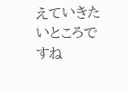えていきたいところですね